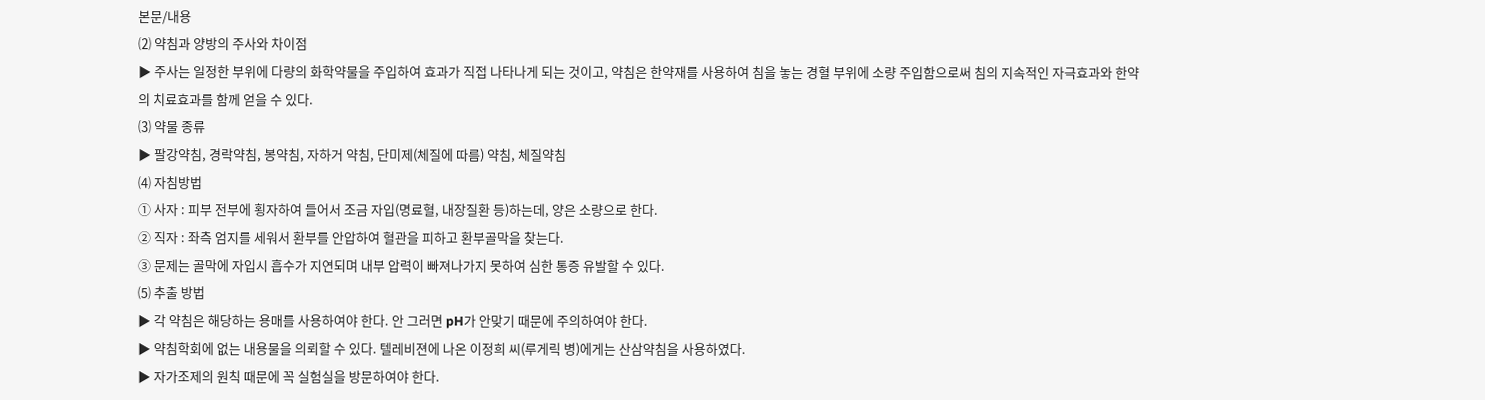본문/내용
⑵ 약침과 양방의 주사와 차이점
▶ 주사는 일정한 부위에 다량의 화학약물을 주입하여 효과가 직접 나타나게 되는 것이고, 약침은 한약재를 사용하여 침을 놓는 경혈 부위에 소량 주입함으로써 침의 지속적인 자극효과와 한약의 치료효과를 함께 얻을 수 있다.
⑶ 약물 종류
▶ 팔강약침, 경락약침, 봉약침, 자하거 약침, 단미제(체질에 따름) 약침, 체질약침
⑷ 자침방법
① 사자 : 피부 전부에 횡자하여 들어서 조금 자입(명료혈, 내장질환 등)하는데, 양은 소량으로 한다.
② 직자 : 좌측 엄지를 세워서 환부를 안압하여 혈관을 피하고 환부골막을 찾는다.
③ 문제는 골막에 자입시 흡수가 지연되며 내부 압력이 빠져나가지 못하여 심한 통증 유발할 수 있다.
⑸ 추출 방법
▶ 각 약침은 해당하는 용매를 사용하여야 한다. 안 그러면 pH가 안맞기 때문에 주의하여야 한다.
▶ 약침학회에 없는 내용물을 의뢰할 수 있다. 텔레비젼에 나온 이정희 씨(루게릭 병)에게는 산삼약침을 사용하였다.
▶ 자가조제의 원칙 때문에 꼭 실험실을 방문하여야 한다.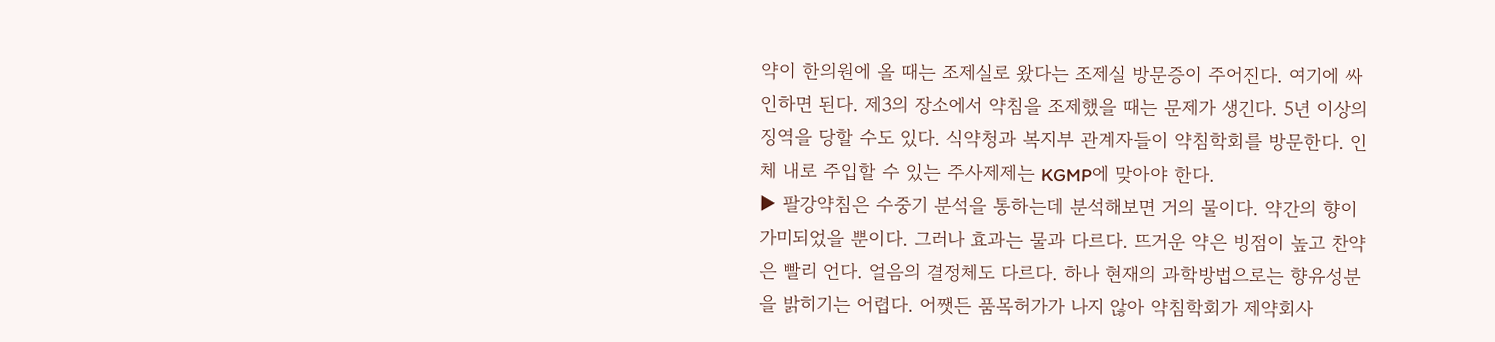약이 한의원에 올 때는 조제실로 왔다는 조제실 방문증이 주어진다. 여기에 싸인하면 된다. 제3의 장소에서 약침을 조제했을 때는 문제가 생긴다. 5년 이상의 징역을 당할 수도 있다. 식약청과 복지부 관계자들이 약침학회를 방문한다. 인체 내로 주입할 수 있는 주사제제는 KGMP에 맞아야 한다.
▶ 팔강약침은 수중기 분석을 통하는데 분석해보면 거의 물이다. 약간의 향이 가미되었을 뿐이다. 그러나 효과는 물과 다르다. 뜨거운 약은 빙점이 높고 찬약은 빨리 언다. 얼음의 결정체도 다르다. 하나 현재의 과학방법으로는 향유성분을 밝히기는 어렵다. 어쨋든 품목허가가 나지 않아 약침학회가 제약회사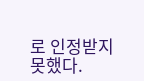로 인정받지 못했다.